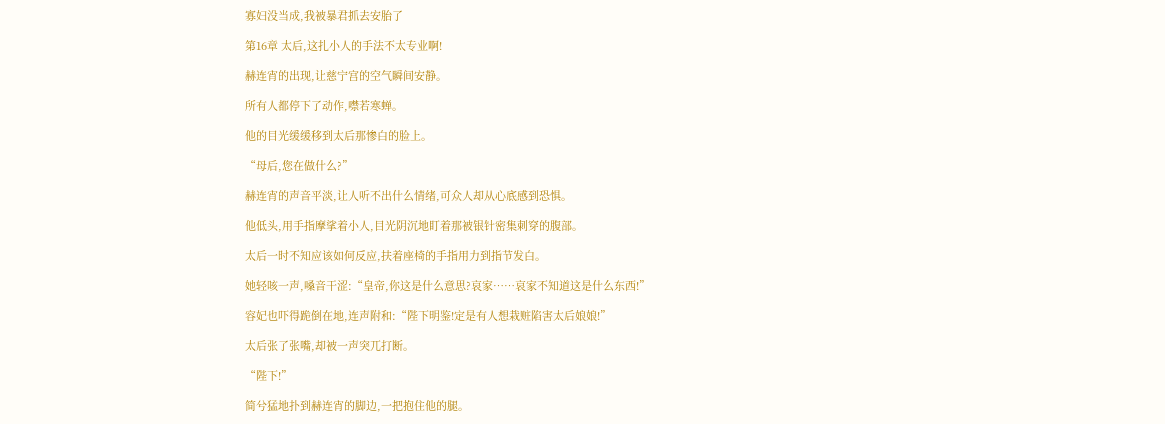寡妇没当成,我被暴君抓去安胎了

第16章 太后,这扎小人的手法不太专业啊!

赫连宵的出现,让慈宁宫的空气瞬间安静。

所有人都停下了动作,噤若寒蝉。

他的目光缓缓移到太后那惨白的脸上。

“母后,您在做什么?”

赫连宵的声音平淡,让人听不出什么情绪,可众人却从心底感到恐惧。

他低头,用手指摩挲着小人,目光阴沉地盯着那被银针密集刺穿的腹部。

太后一时不知应该如何反应,扶着座椅的手指用力到指节发白。

她轻咳一声,嗓音干涩:“皇帝,你这是什么意思?哀家……哀家不知道这是什么东西!”

容妃也吓得跪倒在地,连声附和:“陛下明鉴!定是有人想栽赃陷害太后娘娘!”

太后张了张嘴,却被一声突兀打断。

“陛下!”

简兮猛地扑到赫连宵的脚边,一把抱住他的腿。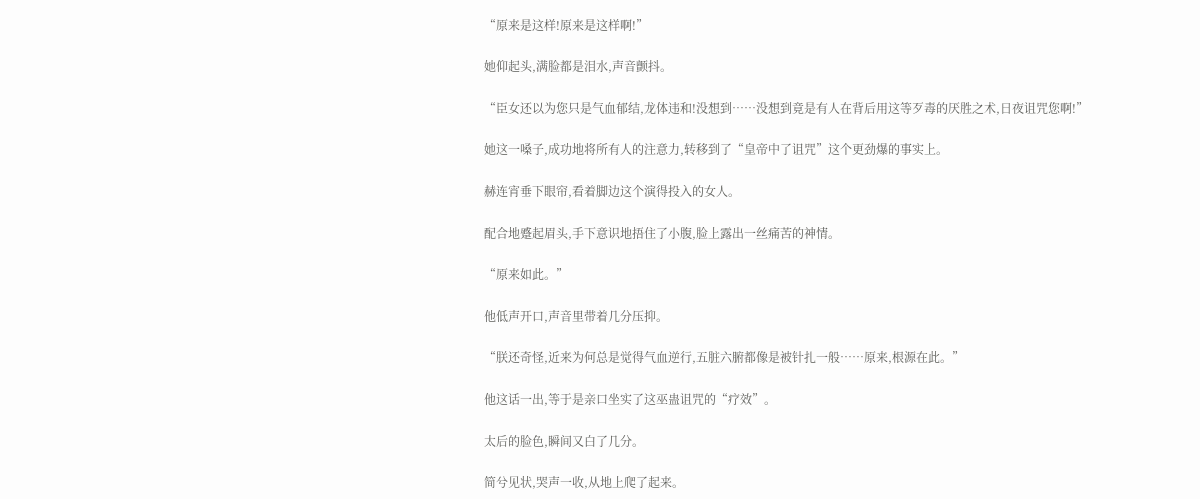“原来是这样!原来是这样啊!”

她仰起头,满脸都是泪水,声音颤抖。

“臣女还以为您只是气血郁结,龙体违和!没想到……没想到竟是有人在背后用这等歹毒的厌胜之术,日夜诅咒您啊!”

她这一嗓子,成功地将所有人的注意力,转移到了“皇帝中了诅咒”这个更劲爆的事实上。

赫连宵垂下眼帘,看着脚边这个演得投入的女人。

配合地蹙起眉头,手下意识地捂住了小腹,脸上露出一丝痛苦的神情。

“原来如此。”

他低声开口,声音里带着几分压抑。

“朕还奇怪,近来为何总是觉得气血逆行,五脏六腑都像是被针扎一般……原来,根源在此。”

他这话一出,等于是亲口坐实了这巫蛊诅咒的“疗效”。

太后的脸色,瞬间又白了几分。

简兮见状,哭声一收,从地上爬了起来。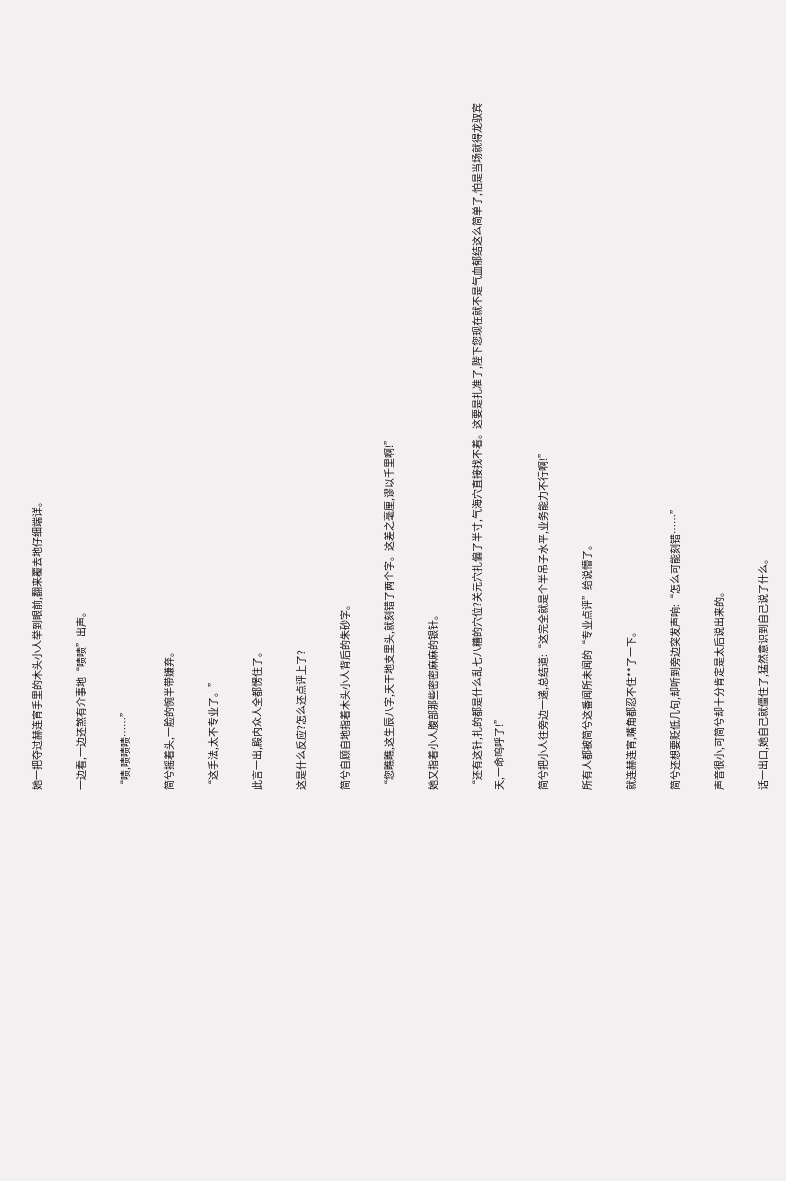她一把夺过赫连宵手里的木头小人举到眼前,翻来覆去地仔细端详。

一边看,一边还煞有介事地“啧啧”出声。

“啧,啧啧啧……”

简兮摇着头,一脸的惋半带嫌弃。

“这手法,太不专业了。”

此言一出,殿内众人全都愣住了。

这是什么反应?怎么还点评上了?

简兮自顾自地指着木头小人背后的朱砂字。

“您瞧瞧,这生辰八字,天干地支里头,就刻错了两个字。这差之毫厘,谬以千里啊!”

她又指着小人腹部那些密密麻麻的银针。

“还有这针,扎的都是什么乱七八糟的穴位?关元穴扎偏了半寸,气海穴直接找不着。这要是扎准了,陛下您现在就不是气血郁结这么简单了,怕是当场就得龙驭宾天,一命呜呼了!”

简兮把小人往旁边一递,总结道:“这完全就是个半吊子水平,业务能力不行啊!”

所有人都被简兮这番闻所未闻的“专业点评”给说懵了。

就连赫连宵,嘴角都忍不住**了一下。

简兮还想要贬低几句,却听到旁边突发声响:“怎么可能刻错……”

声音很小,可简兮却十分肯定是太后说出来的。

话一出口,她自己就僵住了,猛然意识到自己说了什么。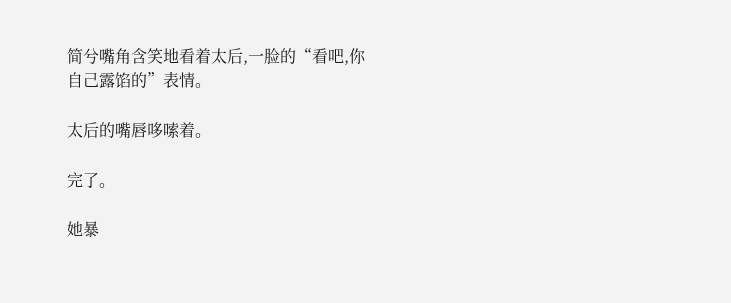简兮嘴角含笑地看着太后,一脸的“看吧,你自己露馅的”表情。

太后的嘴唇哆嗦着。

完了。

她暴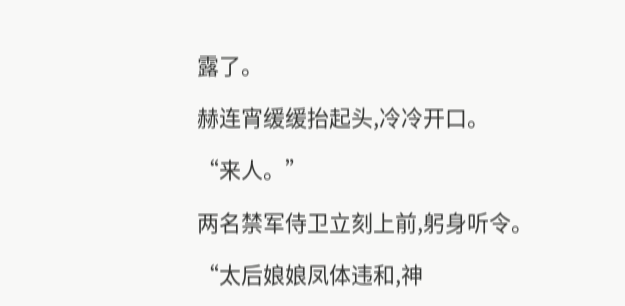露了。

赫连宵缓缓抬起头,冷冷开口。

“来人。”

两名禁军侍卫立刻上前,躬身听令。

“太后娘娘凤体违和,神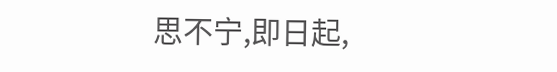思不宁,即日起,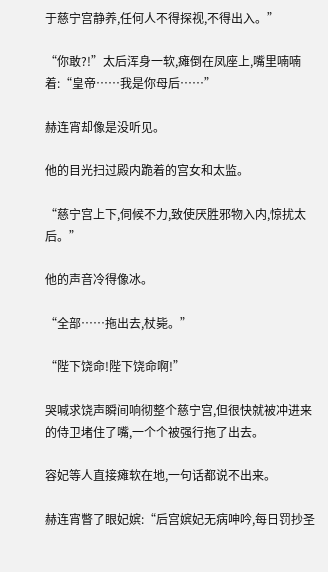于慈宁宫静养,任何人不得探视,不得出入。”

“你敢?!”太后浑身一软,瘫倒在凤座上,嘴里喃喃着:“皇帝……我是你母后……”

赫连宵却像是没听见。

他的目光扫过殿内跪着的宫女和太监。

“慈宁宫上下,伺候不力,致使厌胜邪物入内,惊扰太后。”

他的声音冷得像冰。

“全部……拖出去,杖毙。”

“陛下饶命!陛下饶命啊!”

哭喊求饶声瞬间响彻整个慈宁宫,但很快就被冲进来的侍卫堵住了嘴,一个个被强行拖了出去。

容妃等人直接瘫软在地,一句话都说不出来。

赫连宵瞥了眼妃嫔:“后宫嫔妃无病呻吟,每日罚抄圣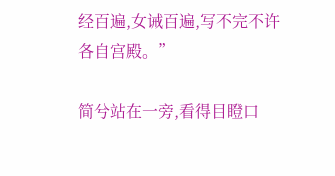经百遍,女诫百遍,写不完不许各自宫殿。”

简兮站在一旁,看得目瞪口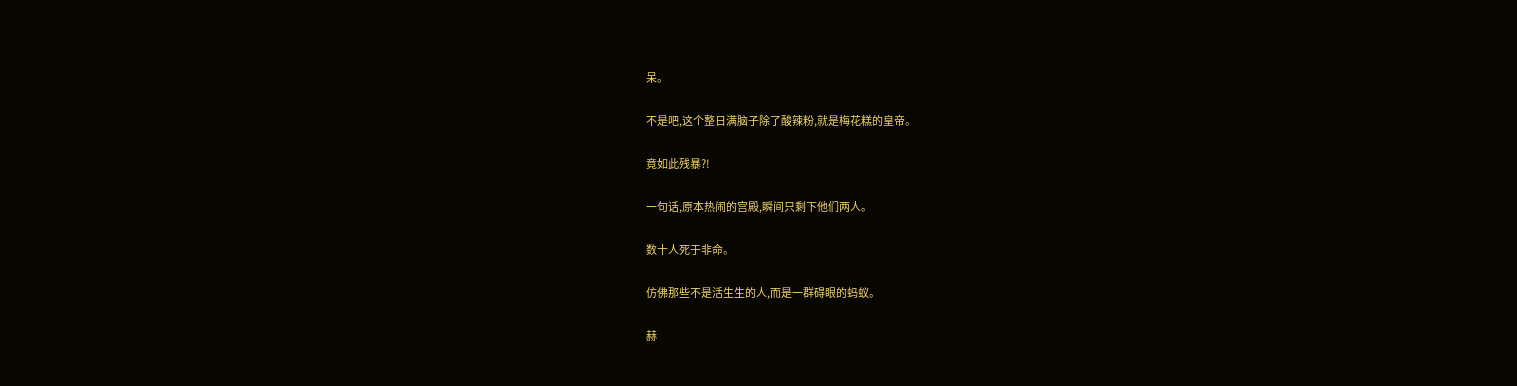呆。

不是吧,这个整日满脑子除了酸辣粉,就是梅花糕的皇帝。

竟如此残暴?!

一句话,原本热闹的宫殿,瞬间只剩下他们两人。

数十人死于非命。

仿佛那些不是活生生的人,而是一群碍眼的蚂蚁。

赫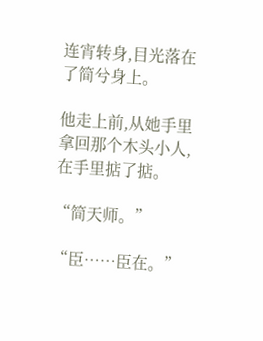连宵转身,目光落在了简兮身上。

他走上前,从她手里拿回那个木头小人,在手里掂了掂。

“简天师。”

“臣……臣在。”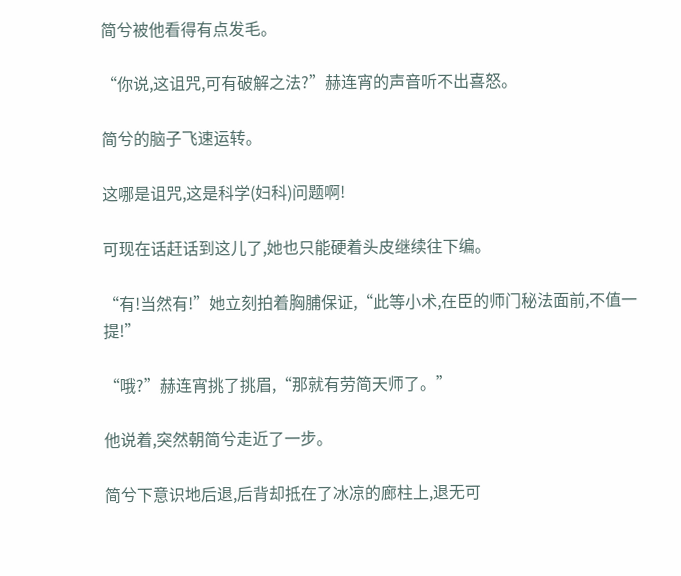简兮被他看得有点发毛。

“你说,这诅咒,可有破解之法?”赫连宵的声音听不出喜怒。

简兮的脑子飞速运转。

这哪是诅咒,这是科学(妇科)问题啊!

可现在话赶话到这儿了,她也只能硬着头皮继续往下编。

“有!当然有!”她立刻拍着胸脯保证,“此等小术,在臣的师门秘法面前,不值一提!”

“哦?”赫连宵挑了挑眉,“那就有劳简天师了。”

他说着,突然朝简兮走近了一步。

简兮下意识地后退,后背却抵在了冰凉的廊柱上,退无可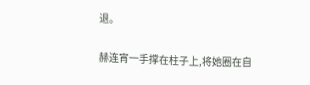退。

赫连宵一手撑在柱子上,将她圈在自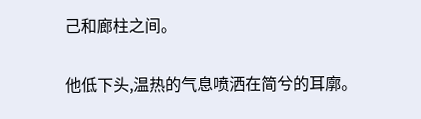己和廊柱之间。

他低下头,温热的气息喷洒在简兮的耳廓。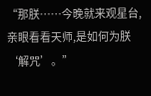“那朕……今晚就来观星台,亲眼看看天师,是如何为朕‘解咒’。”